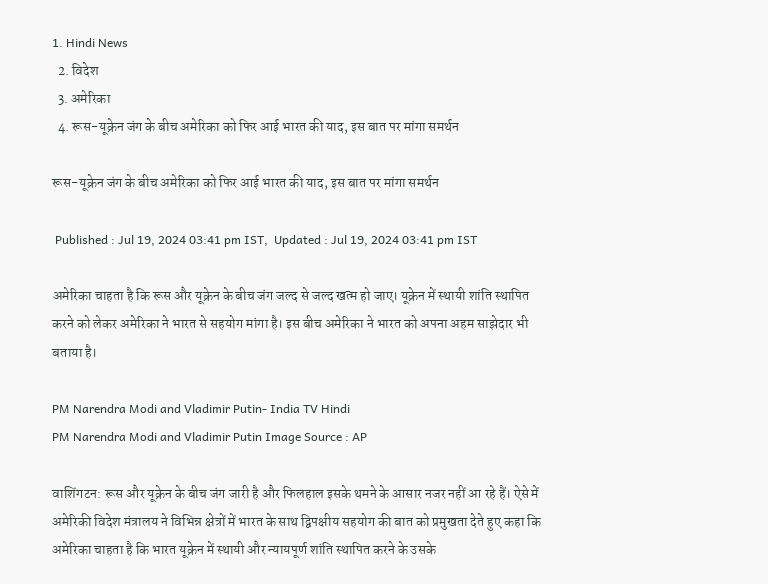1. Hindi News
  2. विदेश
  3. अमेरिका
  4. रूस-यूक्रेन जंग के बीच अमेरिका को फिर आई भारत की याद, इस बात पर मांगा समर्थन

रूस-यूक्रेन जंग के बीच अमेरिका को फिर आई भारत की याद, इस बात पर मांगा समर्थन

 Published : Jul 19, 2024 03:41 pm IST,  Updated : Jul 19, 2024 03:41 pm IST

अमेरिका चाहता है कि रूस और यूक्रेन के बीच जंग जल्द से जल्द खत्म हो जाए। यूक्रेन में स्थायी शांति स्थापित करने को लेकर अमेरिका ने भारत से सहयोग मांगा है। इस बीच अमेरिका ने भारत को अपना अहम साझेदार भी बताया है।

PM Narendra Modi and Vladimir Putin- India TV Hindi
PM Narendra Modi and Vladimir Putin Image Source : AP

वाशिंगटन: रूस और यूक्रेन के बीच जंग जारी है और फिलहाल इसके थमने के आसार नजर नहीं आ रहे हैं। ऐसे में अमेरिकी विदेश मंत्रालय ने विभिन्न क्षेत्रों में भारत के साथ द्विपक्षीय सहयोग की बात को प्रमुखता देते हुए कहा कि अमेरिका चाहता है कि भारत यूक्रेन में स्थायी और न्यायपूर्ण शांति स्थापित करने के उसके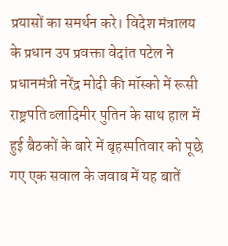प्रयासों का समर्थन करे। विदेश मंत्रालय के प्रधान उप प्रवक्ता वेदांत पटेल ने प्रधानमंत्री नरेंद्र मोदी की मॉस्को में रूसी राष्ट्रपति व्लादिमीर पुतिन के साथ हाल में हुई बैठकों के बारे में बृहस्पतिवार को पूछे गए एक सवाल के जवाब में यह बातें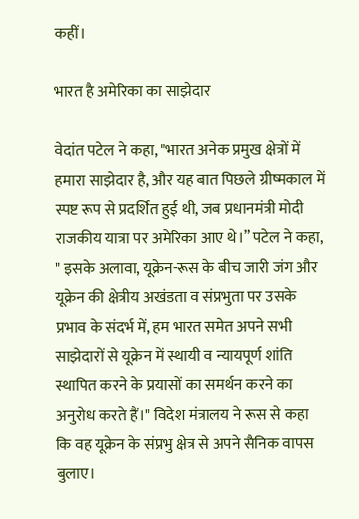कहीं।

भारत है अमेरिका का साझेदार

वेदांत पटेल ने कहा, "भारत अनेक प्रमुख क्षेत्रों में हमारा साझेदार है, और यह बात पिछले ग्रीष्मकाल में स्पष्ट रूप से प्रदर्शित हुई थी, जब प्रधानमंत्री मोदी राजकीय यात्रा पर अमेरिका आए थे।” पटेल ने कहा, " इसके अलावा, यूक्रेन-रूस के बीच जारी जंग और यूक्रेन की क्षेत्रीय अखंडता व संप्रभुता पर उसके प्रभाव के संदर्भ में, हम भारत समेत अपने सभी साझेदारों से यूक्रेन में स्थायी व न्यायपूर्ण शांति स्थापित करने के प्रयासों का समर्थन करने का अनुरोध करते हैं।" विदेश मंत्रालय ने रूस से कहा कि वह यूक्रेन के संप्रभु क्षेत्र से अपने सैनिक वापस बुलाए।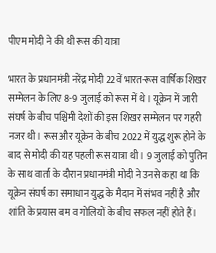पीएम मोदी ने की थी रूस की यात्रा

भारत के प्रधानमंत्री नरेंद्र मोदी 22वें भारत-रूस वार्षिक शिखर सम्मेलन के लिए 8-9 जुलाई को रूस में थे। यूक्रेन में जारी संघर्ष के बीच पश्चिमी देशों की इस शिखर सम्मेलन पर गहरी नजर थी। रूस और यूक्रेन के बीच 2022 में युद्ध शुरू होने के बाद से मोदी की यह पहली रूस यात्रा थी। 9 जुलाई को पुतिन के साथ वार्ता के दौरान प्रधानमंत्री मोदी ने उनसे कहा था कि यूक्रेन संघर्ष का समाधान युद्ध के मैदान में संभव नहीं है और शांति के प्रयास बम व गोलियों के बीच सफल नहीं होते हैं।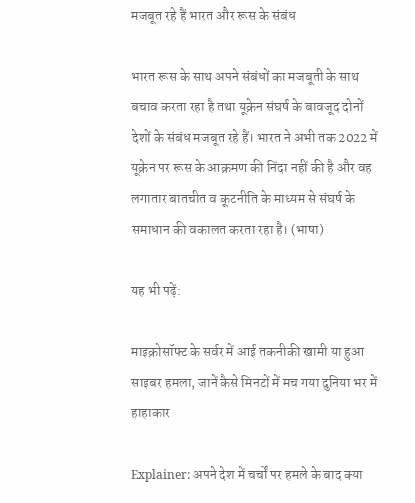मजबूत रहे हैं भारत और रूस के संबंध

भारत रूस के साथ अपने संबंधों का मजबूती के साथ बचाव करता रहा है तथा यूक्रेन संघर्ष के बावजूद दोनों देशों के संबंध मजबूत रहे हैं। भारत ने अभी तक 2022 में यूक्रेन पर रूस के आक्रमण की निंदा नहीं की है और वह लगातार बातचीत व कूटनीति के माध्यम से संघर्ष के समाधान की वकालत करता रहा है। (भाषा)

यह भी पढ़ें:

माइक्रोसॉफ्ट के सर्वर में आई तकनीकी खामी या हुआ साइबर हमला, जानें कैसे मिनटों में मच गया दुनिया भर में हाहाकार

Explainer: अपने देश में चर्चों पर हमले के बाद क्या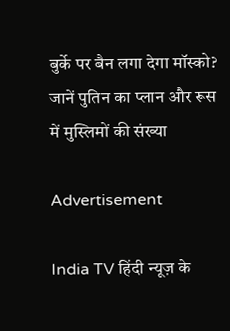बुर्के पर बैन लगा देगा मॉस्को? जानें पुतिन का प्लान और रूस में मुस्लिमों की संख्या

Advertisement

India TV हिंदी न्यूज़ के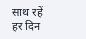साथ रहें हर दिन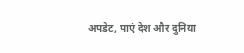अपडेट, पाएं देश और दुनिया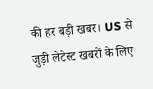की हर बड़ी खबर। US से जुड़ी लेटेस्ट खबरों के लिए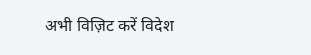अभी विज़िट करें विदेश